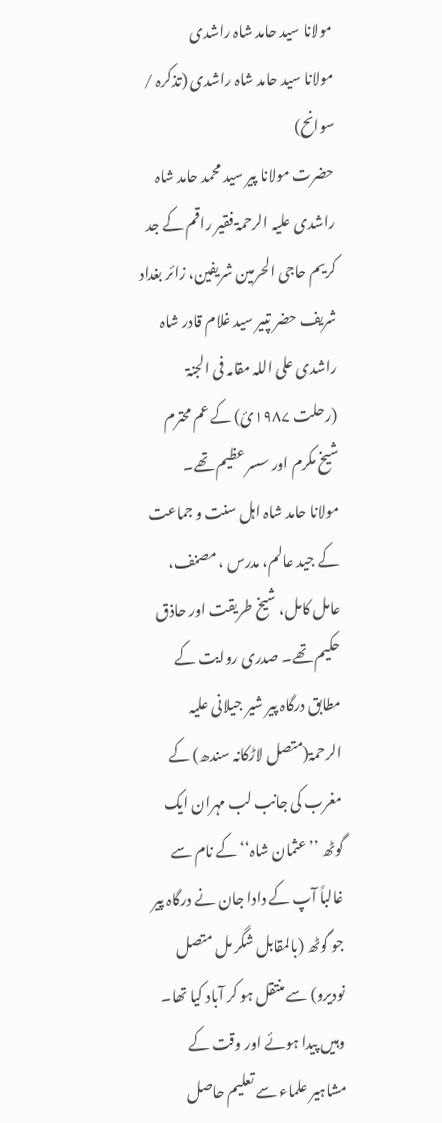مولانا سید حامد شاہ راشدی
مولانا سید حامد شاہ راشدی (تذکرہ / سوانح)
حضرت مولانا پیر سید محمد حامد شاہ راشدی علیہ الرحمۃ فقیر راقم کے جد کریم حاجی الحرمین شریفین، زائر بغداد شریف حضر تپیر سید غلام قادر شاہ راشدی علی اللہ مقامہ فی الجنۃ (رحلت ۱۹۸۷ئ) کے عم محترم شیخ مکرم اور سسر عظیم تھے۔
مولانا حامد شاہ اہل سنت و جماعت کے جید عالم، مدرس ، مصنف، عامل کامل، شیخ طریقت اور حاذق حکیم تھے۔ صدری روایت کے مطابق درگاہ پیر شیر جیلانی علیہ الرحمۃ(متصل لاڑکانہ سندھ) کے مغرب کی جانب لب مہران ایک گوٹھ ’’عثمان شاہ‘‘ کے نام سے غالباً آپ کے دادا جان نے درگاہ پیر جو گوٹھ (بالمقابل شگر مل متصل نودیرو) سے منتقل ہو کر آباد کیا تھا۔ وہیں پیدا ہوئے اور وقت کے مشاہیر علماء سے تعلیم حاصل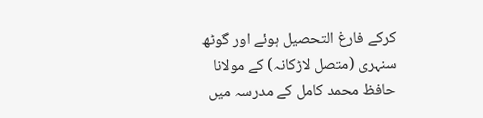کرکے فارغ التحصیل ہوئے اور گوٹھ سنہری (متصل لاڑکانہ) کے مولانا حافظ محمد کامل کے مدرسہ میں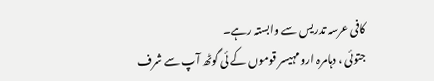کافی عرسہ تدریس سے وابستہ رہے۔
جتوئی ، دہامرہ ارو مہیسر قوموں کے ئی گوٹھ آپ سے شرف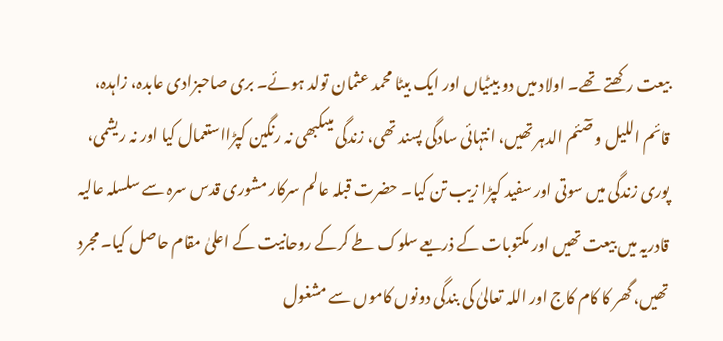بیعت رکھتے تھے۔ اولاد میں دو بیٹیاں اور ایک بیٹا محمد عثمان تولد ہوئے۔ بری صاحبزادی عابدہ، زاہدہ، قائم اللیل و صٓئم الدہر تھیں، انتہائی سادگی پسند تھی، زندگی میںکبھی نہ رنگین کپڑااستعمال کیا اور نہ ریشمی، پوری زندگی میں سوتی اور سفید کپڑا زیب تن کیا۔ حضرت قبلہ عالم سرکار مشوری قدس سرہ سے سلسلہ عالیہ قادریہ میں بیعت تھیں اور مکتوبات کے ذریعے سلوک طے کرکے روحانیت کے اعلیٰ مقام حاصل کیا۔ مجرد تھیں، گھر کا کام کاج اور اللہ تعالیٰ کی بندگی دونوں کاموں سے مشغول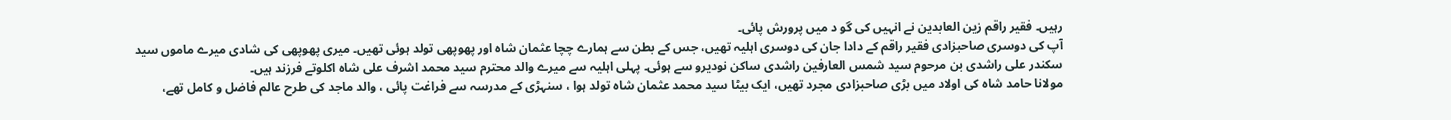رہیں۔ فقیر راقم زین العابدین نے انہیں کی گو د میں پرورش پائی۔
آپ کی دوسری صاحبزادی فقیر راقم کے دادا جان کی دوسری اہلیہ تھیں، جس کے بطن سے ہمارے چچا عثمان شاہ اور پھوپھی تولد ہوئی تھیں۔ میری پھوپھی کی شادی میرے ماموں سید سکندر علی راشدی بن مرحوم سید شمس العارفین راشدی ساکن نودیرو سے ہوئی۔ پہلی اہلیہ سے میرے والد محترم سید محمد اشرف علی شاہ اکلوتے فرزند ہیں۔
مولانا حامد شاہ کی اولاد میں بڑی صاحبزادی مجرد تھیں، ایک بیٹا سید محمد عثمان شاہ تولد ہوا ، سنہڑی کے مدرسہ سے فراغت پائی ، والد ماجد کی طرح عالم فاضل و کامل تھے،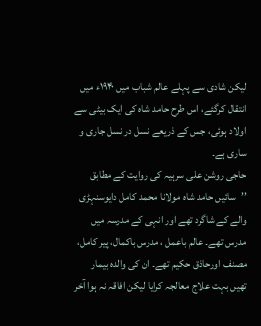لیکن شادی سے پہلے عالم شباب میں ۱۹۴۰ء میں انتقال کرگئے، اس طرح حامد شاہ کی ایک بیٹی سے اولاد ہوئی، جس کے ذریعے نسل در نسل جاری و ساری ہے۔
حاجی روشن علی سرہیہ کی روایت کے مطابق ’’سائیں حامد شاہ مولانا محمد کامل دایوسنہڑی والے کے شاگرد تھے اور انہی کے مدرسہ میں مدرس تھے۔ عالم باعمل ، مدرس باکمال، پیر کامل، مصنف اورحاذق حکیم تھے۔ ان کی والدہ بیمار تھیں بہت علاج معالجہ کرایا لیکن افاقہ نہ ہوا آخر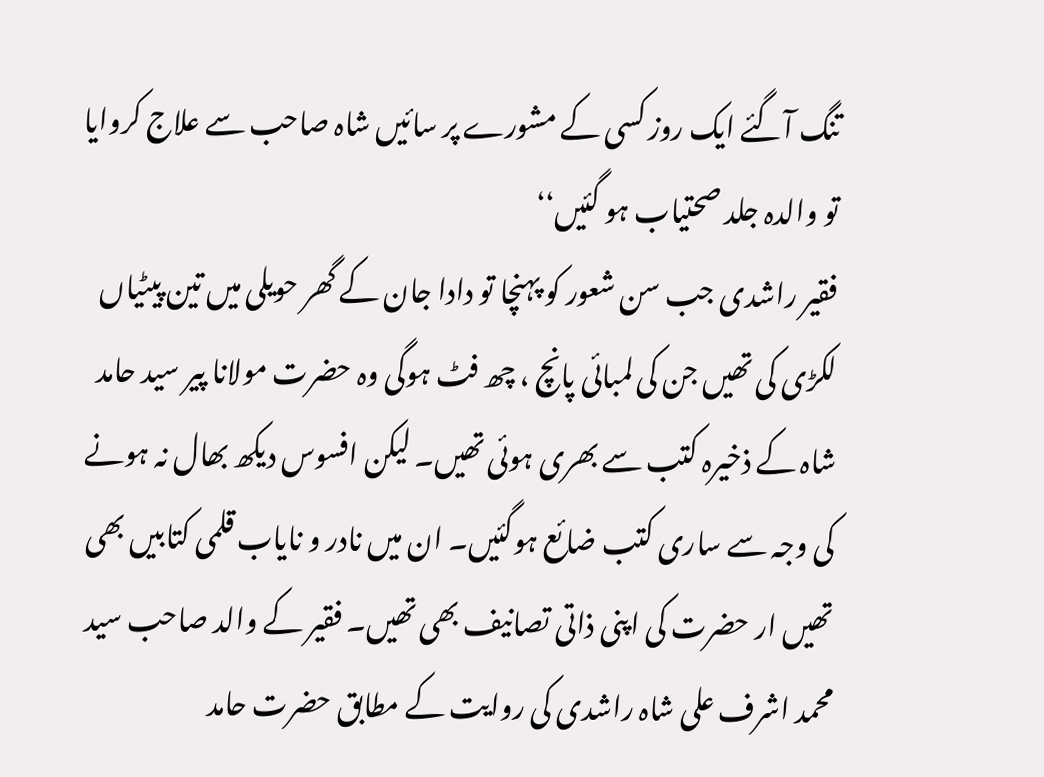تنگ آگئے ایک روز کسی کے مشورے پر سائیں شاہ صاحب سے علاج کروایا تو والدہ جلد صحتیاب ہو گئیں‘‘
فقیر راشدی جب سن شعور کو پہنچا تو دادا جان کے گھر حویلی میں تین پیٹیاں لکڑی کی تھیں جن کی لمبائی پانچ ، چھ فٹ ہوگی وہ حضرت مولانا پیر سید حامد شاہ کے ذخیرہ کتب سے بھری ہوئی تھیں۔ لیکن افسوس دیکھ بھال نہ ہونے کی وجہ سے ساری کتب ضائع ہوگئیں۔ ان میں نادر و نایاب قلمی کتابیں بھی تھیں ار حضرت کی اپنی ذاتی تصانیف بھی تھیں۔ فقیر کے والد صاحب سید محمد اشرف علی شاہ راشدی کی روایت کے مطابق حضرت حامد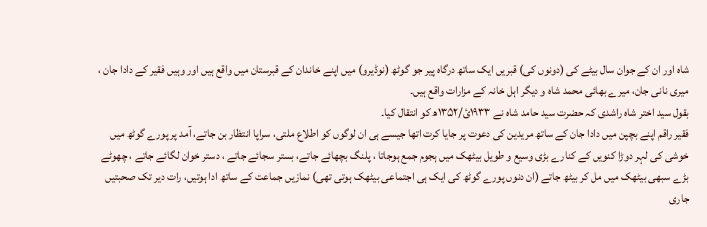شاہ اور ان کے جوان سال بیٹے کی (دونوں کی) قبریں ایک ساتھ درگاہ پیر جو گوٹھ (نوڈیرو) میں اپنے خاندان کے قبرستان میں واقع ہیں اور وہیں فقیر کے دادا جان ، میری نانی جان، میرے بھائی محمد شاہ و دیگر اہل خانہ کے مزارات واقع ہیں۔
بقول سید اختر شاہ راشدی کہ حضرت سید حامد شاہ نے ۱۹۳۳ئ/۱۳۵۲ھ کو انتقال کیا۔
فقیر راقم اپنے بچپن میں دادا جان کے ساتھ مریدین کی دعوت پر جایا کرت اتھا جیسے ہی ان لوگوں کو اطلاع ملتی، سراپا انتظار بن جاتے، آمد پر پورے گوٹھ میں خوشی کی لہر دوڑا کنویں کے کنارے بڑی وسیع و طویل بیٹھک میں ہجوم جمع ہوجاتا ، پلنگ بچھائے جاتے، بستر سجائے جاتے ، دستر خوان لگائے جاتے ، چھوٹے بڑے سبھی بیٹھک میں مل کر بیٹھ جاتے (ان دنوں پورے گوٹھ کی ایک ہی اجتماعی بیٹھک ہوتی تھی) نمازیں جماعت کے ساتھ ادا ہوتیں، رات دیر تک صحبتیں جاری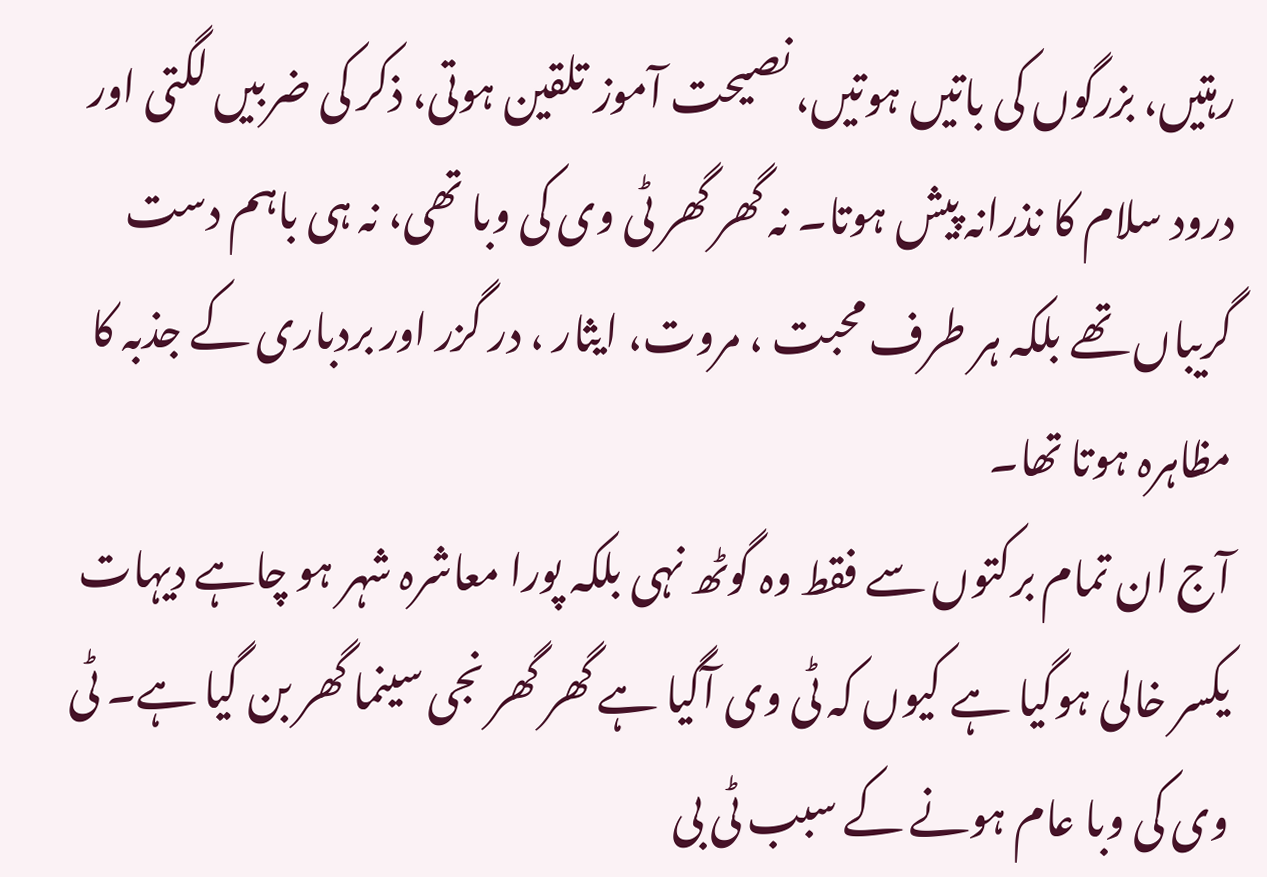رہتیں، بزرگوں کی باتیں ہوتیں، نصیحت آموز تلقین ہوتی، ذکر کی ضربیں لگتی اور درود سلام کا نذرانہ پیش ہوتا۔ نہ گھر گھر ٹی وی کی وبا تھی، نہ ہی باہم دست گریباں تھے بلکہ ہر طرف محبت ، مروت، ایثار ، در گزر اور بردباری کے جذبہ کا مظاہرہ ہوتا تھا۔
آج ان تمام برکتوں سے فقط وہ گوٹھ نہی بلکہ پورا معاشرہ شہر ہو چاہے دیہات یکسر خالی ہوگیا ہے کیوں کہ ٹی وی آگیا ہے گھر گھر نجی سینما گھر بن گیا ہے۔ ٹی وی کی وبا عام ہونے کے سبب ٹی بی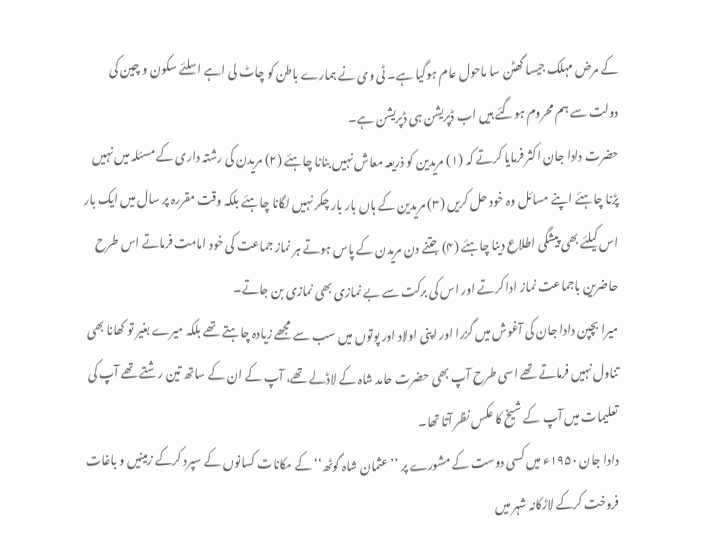کے مرض مہلک جیسا گھٹن سا ماحول عام ہوگیا ہے۔ ٹی وی نے ہمارے باطن کو چاٹ لی اہے اسلئے سکون و چین کی دولت سے ہم محروم ہوگئے ہیں اب ڈپریشن ہی ڈپریشن ہے۔
حضرت دادا جان اکثر فرمایا کرتے کہ (۱) مریدین کو ذریعہ معاش نہیں بنانا چاہئے (۲) مریدن کی رشتہ داری کے مسئلہ میں نہیں پڑنا چاہئے اپنے مسائل وہ خود حل کریں (۳) مریدین کے ہاں بار بار چکر نہیں لگانا چاہئے بلکہ وقت مقررہ پر سال میں ایک بار اس کیلئے بھی پیشگی اطلاع دینا چاہئے (۴) جتنے دن مریدن کے پاس ہوتے ہر نماز جماعت کی خود امامت فرماتے اس طرح حاضرین باجماعت نماز ادا کرتے اور اس کی برکت سے بے نمازی بھی نمازی بن جاتے۔
میرا بچپن دادا جان کی آغوش میں گزرا اور اپنی اولاد اور پوتوں میں سب سے مجھے زیادہ چاہتے تھے بلکہ میرے بغیر تو کھانا بھی تناول نہیں فرماتے تھے اسی طرح آپ بھی حضرت حامد شاہ کے لاڈلے تھے، آپ کے ان کے ساتھ تین رشتے تھے آپ کی تعلیمات میں آپ کے شیخ کا عکس نظر آتا تھا۔
دادا جان ۱۹۵۰ء میں کسی دوست کے مشورے پر ’’عثمان شاہ گوٹھ‘‘کے مکانات کسانوں کے سپرد کرکے زمینیں و باغات فروخت کرکے لاڑکانہ شہر میں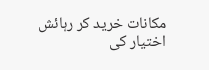مکانات خرید کر رہائش اختیار کی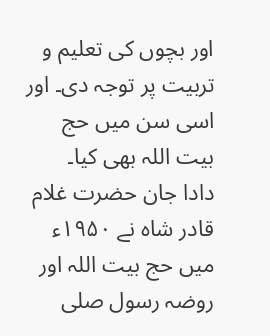اور بچوں کی تعلیم و تربیت پر توجہ دی۔ اور اسی سن میں حج بیت اللہ بھی کیا۔
دادا جان حضرت غلام قادر شاہ نے ۱۹۵۰ء میں حج بیت اللہ اور روضہ رسول صلى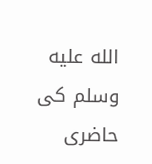الله عليه وسلم کی حاضری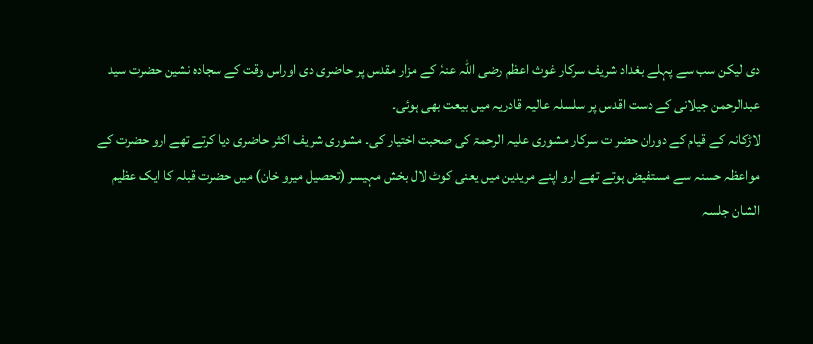دی لیکن سب سے پہلے بغداد شریف سرکار غوث اعظم رضی اللہ عنہٗ کے مزار مقدس پر حاضری دی اوراس وقت کے سجادہ نشین حضرت سید عبدالرحمن جیلانی کے دست اقدس پر سلسلہ عالیہ قادریہ میں بیعت بھی ہوئی۔
لاڑکانہ کے قیام کے دوران حضر ت سرکار مشوری علیہ الرحمۃ کی صحبت اختیار کی۔ مشوری شریف اکثر حاضری دیا کرتے تھے ارو حضرت کے مواعظہ حسنہ سے مستفیض ہوتے تھے ارو اپنے مریدین میں یعنی کوٹ لال بخش مہیسر (تحصیل میرو خان) میں حضرت قبلہ کا ایک عظیم الشان جلسہ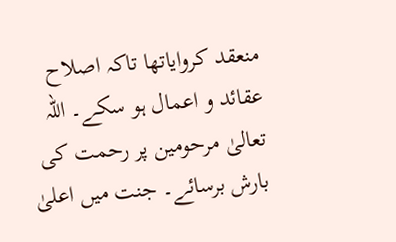منعقد کروایاتھا تاکہ اصلاح عقائد و اعمال ہو سکے۔ اللہ تعالیٰ مرحومین پر رحمت کی بارش برسائے۔ جنت میں اعلیٰ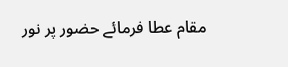مقام عطا فرمائے حضور پر نور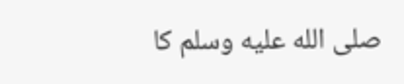صلى الله عليه وسلم کا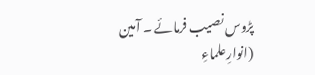پڑوس نصیب فرمائے ۔ آمین
(انوارِعلماءِ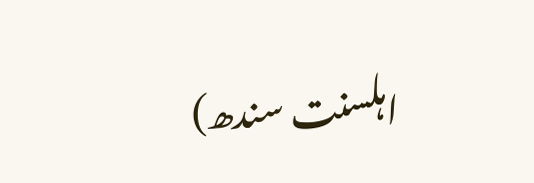اہلسنت سندھ)